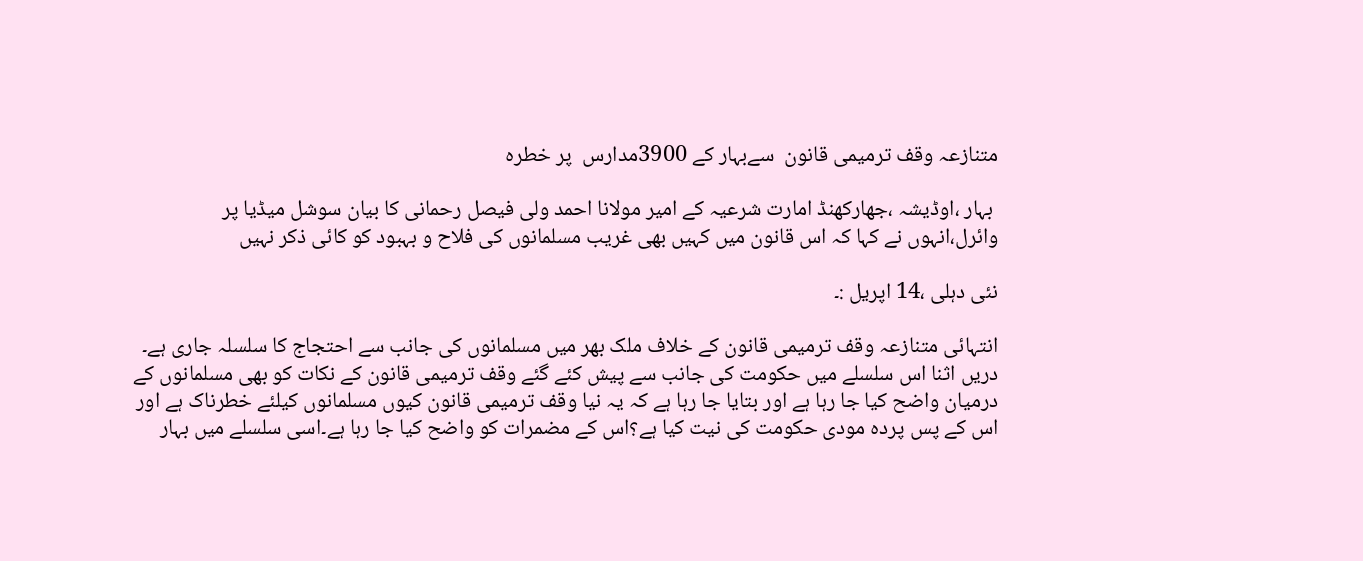متنازعہ وقف ترمیمی قانون  سےبہار کے 3900مدارس  پر خطرہ

 بہار ،اوڈیشہ ،جھارکھنڈ امارت شرعیہ کے امیر مولانا احمد ولی فیصل رحمانی کا بیان سوشل میڈیا پر وائرل،انہوں نے کہا کہ اس قانون میں کہیں بھی غریب مسلمانوں کی فلاح و بہبود کو کائی ذکر نہیں

نئی دہلی ،14 اپریل :۔

انتہائی متنازعہ وقف ترمیمی قانون کے خلاف ملک بھر میں مسلمانوں کی جانب سے احتجاج کا سلسلہ جاری ہے۔ دریں اثنا اس سلسلے میں حکومت کی جانب سے پیش کئے گئے وقف ترمیمی قانون کے نکات کو بھی مسلمانوں کے درمیان واضح کیا جا رہا ہے اور بتایا جا رہا ہے کہ یہ نیا وقف ترمیمی قانون کیوں مسلمانوں کیلئے خطرناک ہے اور اس کے پس پردہ مودی حکومت کی نیت کیا ہے؟اس کے مضمرات کو واضح کیا جا رہا ہے۔اسی سلسلے میں بہار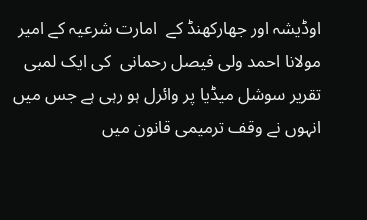اوڈیشہ اور جھارکھنڈ کے  امارت شرعیہ کے امیر  مولانا احمد ولی فیصل رحمانی  کی ایک لمبی تقریر سوشل میڈیا پر وائرل ہو رہی ہے جس میں انہوں نے وقف ترمیمی قانون میں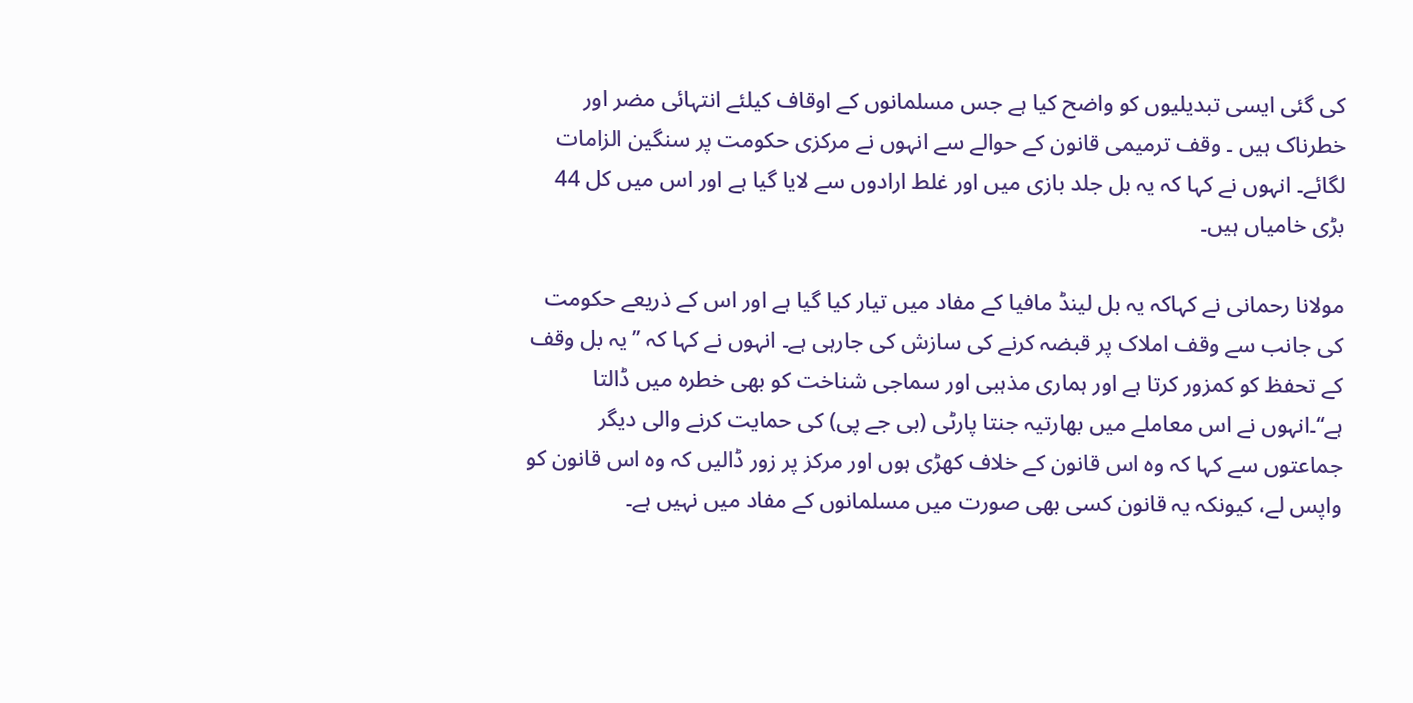کی گئی ایسی تبدیلیوں کو واضح کیا ہے جس مسلمانوں کے اوقاف کیلئے انتہائی مضر اور خطرناک ہیں ۔ وقف ترمیمی قانون کے حوالے سے انہوں نے مرکزی حکومت پر سنگین الزامات لگائے۔ انہوں نے کہا کہ یہ بل جلد بازی میں اور غلط ارادوں سے لایا گیا ہے اور اس میں کل 44 بڑی خامیاں ہیں۔

مولانا رحمانی نے کہاکہ یہ بل لینڈ مافیا کے مفاد میں تیار کیا گیا ہے اور اس کے ذریعے حکومت کی جانب سے وقف املاک پر قبضہ کرنے کی سازش کی جارہی ہے۔ انہوں نے کہا کہ ’’یہ بل وقف کے تحفظ کو کمزور کرتا ہے اور ہماری مذہبی اور سماجی شناخت کو بھی خطرہ میں ڈالتا ہے‘‘۔انہوں نے اس معاملے میں بھارتیہ جنتا پارٹی (بی جے پی) کی حمایت کرنے والی دیگر جماعتوں سے کہا کہ وہ اس قانون کے خلاف کھڑی ہوں اور مرکز پر زور ڈالیں کہ وہ اس قانون کو واپس لے، کیونکہ یہ قانون کسی بھی صورت میں مسلمانوں کے مفاد میں نہیں ہے۔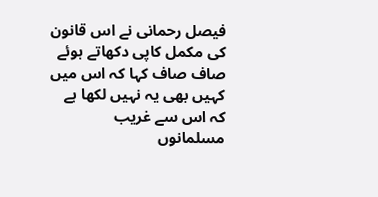فیصل رحمانی نے اس قانون کی مکمل کاپی دکھاتے ہوئے صاف صاف کہا کہ اس میں کہیں بھی یہ نہیں لکھا ہے کہ اس سے غریب مسلمانوں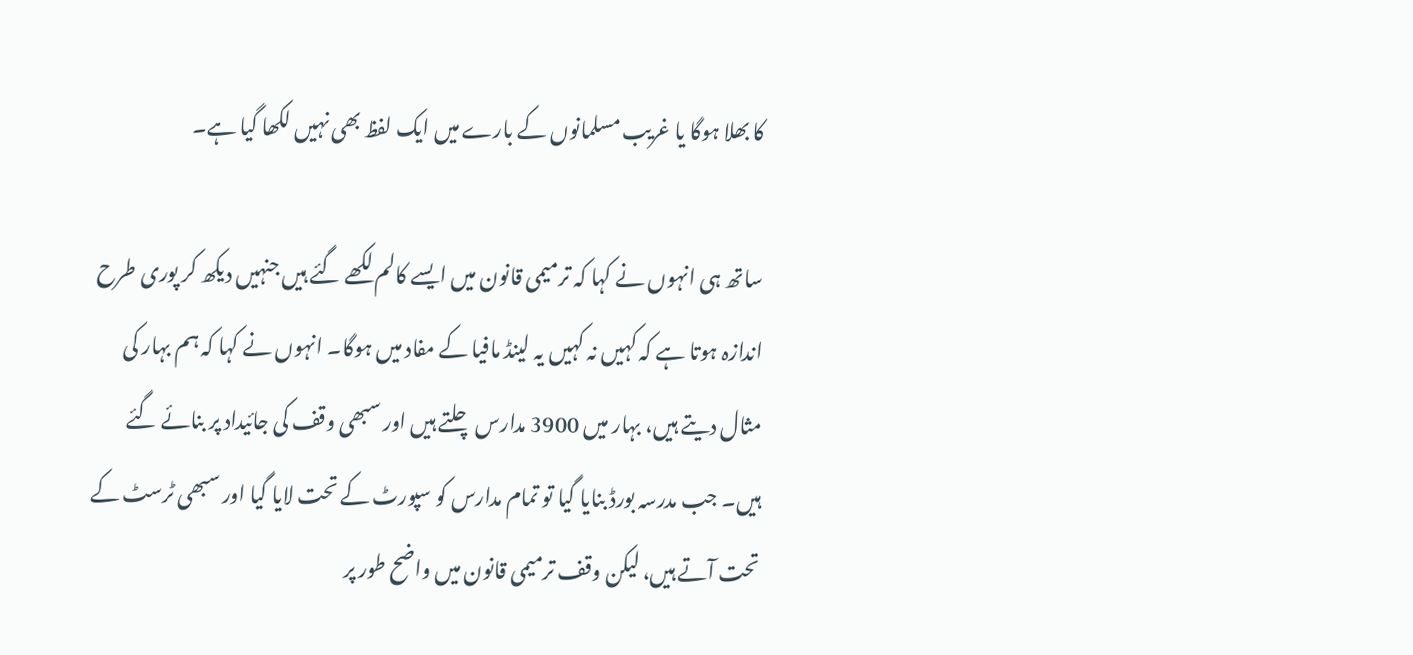کا بھلا ہوگا یا غریب مسلمانوں کے بارے میں ایک لفظ بھی نہیں لکھا گیا ہے۔

ساتھ ہی انہوں نے کہا کہ ترمیمی قانون میں ایسے کالم لکھے گئے ہیں جنہیں دیکھ کر پوری طرح اندازہ ہوتا ہے کہ کہیں نہ کہیں یہ لینڈ مافیا کے مفاد میں ہوگا۔ انہوں نے کہا کہ ہم بہار کی مثال دیتے ہیں، بہار میں 3900 مدارس چلتے ہیں اور سبھی وقف کی جائیداد پر بنائے گئے ہیں۔ جب مدرسہ بورڈ بنایا گیا تو تمام مدارس کو سپورٹ کے تحت لایا گیا اور سبھی ٹرسٹ کے تحت آتے ہیں، لیکن وقف ترمیمی قانون میں واضح طور پر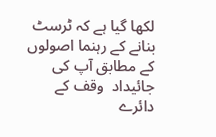لکھا گیا ہے کہ ٹرسٹ بنانے کے رہنما اصولوں کے مطابق آپ کی جائیداد  وقف کے دائرے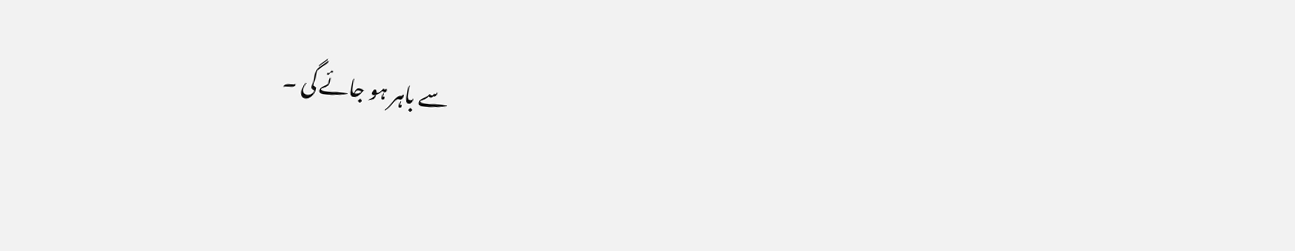سے باہر ہو جائے گی ۔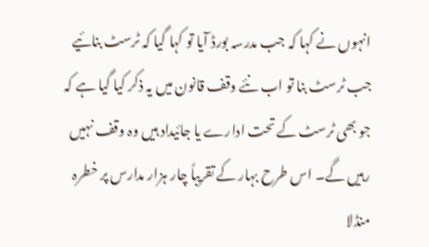انہوں نے کہا کہ جب مدرسہ بورڈ آیا تو کہا گیا کہ ٹرسٹ بنائیے جب ٹرسٹ بنا تو اب نئے وقف قانون میں یہ ذکر کیا گیا ہے کہ جو بھی ٹرسٹ کے تحت ادارے یا جائیداد ہیں وہ وقف نہیں رہیں گے۔ اس طرح بہار کے تقریباً چار ہزار مدارس پر خطرہ منڈلا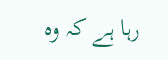رہا ہے کہ وہ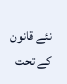نئے قانون کے تحت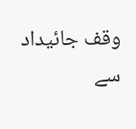وقف جائیداد سے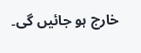خارج ہو جائیں گی۔